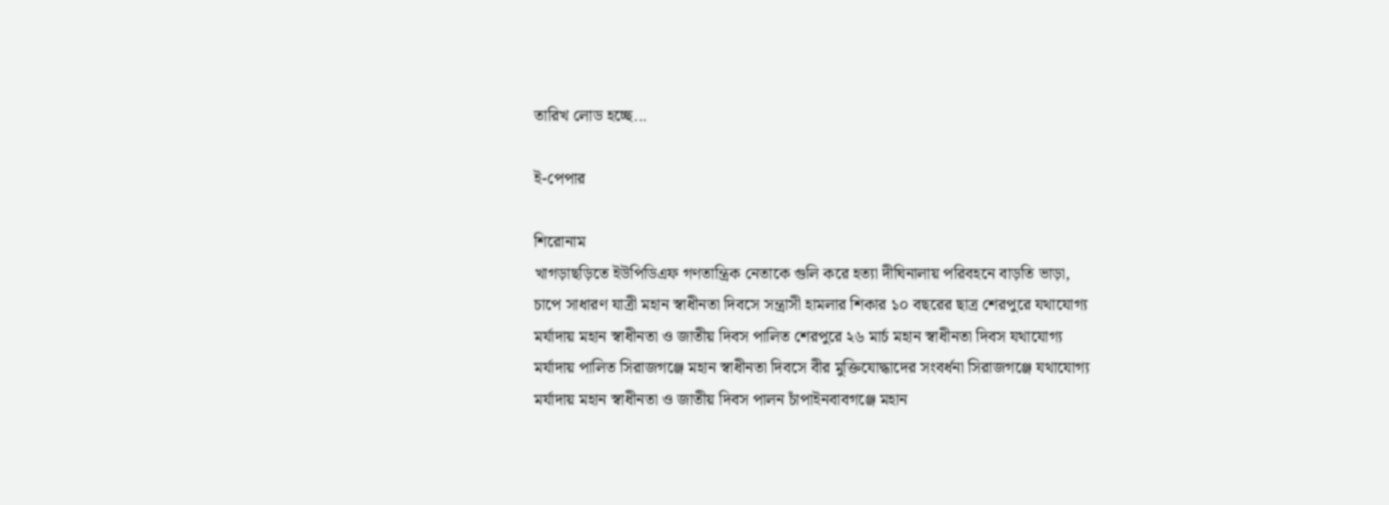তারিখ লোড হচ্ছে...

ই-পেপার

শিরোনাম
খাগড়াছড়িতে ইউপিডিএফ গণতান্ত্রিক নেতাকে গুলি করে হত্যা দীঘিনালায় পরিবহনে বাড়তি ভাড়া, চাপে সাধারণ যাত্রী মহান স্বাধীনতা দিবসে সন্ত্রাসী হামলার শিকার ১০ বছরের ছাত্র শেরপুরে যথাযোগ্য মর্যাদায় মহান স্বাধীনতা ও জাতীয় দিবস পালিত শেরপুরে ২৬ মার্চ মহান স্বাধীনতা দিবস যথাযোগ্য মর্যাদায় পালিত সিরাজগঞ্জে মহান স্বাধীনতা দিবসে বীর মুক্তিযোদ্ধাদের সংবর্ধনা সিরাজগঞ্জে যথাযোগ্য মর্যাদায় মহান স্বাধীনতা ও জাতীয় দিবস পালন চাঁপাইনবাবগঞ্জে মহান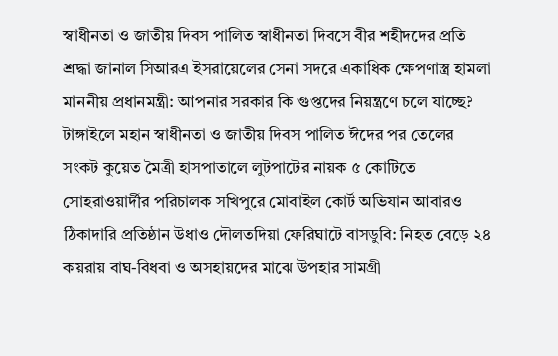স্বাধীনতা ও জাতীয় দিবস পালিত স্বাধীনতা দিবসে বীর শহীদদের প্রতি শ্রদ্ধা জানাল সিআরএ ইসরায়েলের সেনা সদরে একাধিক ক্ষেপণাস্ত্র হামলা মাননীয় প্রধানমন্ত্রী: আপনার সরকার কি গুপ্তদের নিয়ন্ত্রণে চলে যাচ্ছে? টাঙ্গাইলে মহান স্বাধীনতা ও জাতীয় দিবস পালিত ঈদের পর তেলের সংকট কুয়েত মৈত্রী হাসপাতালে লুটপাটের নায়ক ৫ কোটিতে সোহরাওয়ার্দীর পরিচালক সখিপুরে মোবাইল কোর্ট অভিযান আবারও ঠিকাদারি প্রতিষ্ঠান উধাও দৌলতদিয়া ফেরিঘাটে বাসডুবি: নিহত বেড়ে ২৪ কয়রায় বাঘ-বিধবা ও অসহায়দের মাঝে উপহার সামগ্রী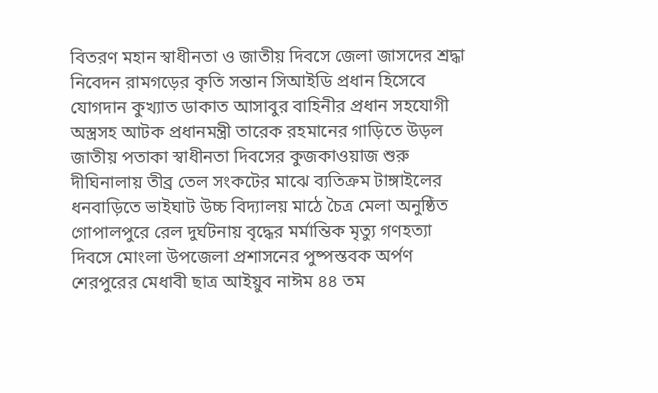বিতরণ মহান স্বাধীনতা ও জাতীয় দিবসে জেলা জাসদের শ্রদ্ধা নিবেদন রামগড়ের কৃতি সন্তান সিআইডি প্রধান হিসেবে যোগদান কুখ্যাত ডাকাত আসাবুর বাহিনীর প্রধান সহযোগী অস্ত্রসহ আটক প্রধানমন্ত্রী তারেক রহমানের গাড়িতে উড়ল জাতীয় পতাকা স্বাধীনতা দিবসের কুজকাওয়াজ শুরু দীঘিনালায় তীব্র তেল সংকটের মাঝে ব্যতিক্রম টাঙ্গাইলের ধনবাড়িতে ভাইঘাট উচ্চ বিদ্যালয় মাঠে চৈত্র মেলা অনুষ্ঠিত গোপালপুরে রেল দুর্ঘটনায় বৃদ্ধের মর্মান্তিক মৃত্যু গণহত্যা দিবসে মোংলা উপজেলা প্রশাসনের পুষ্পস্তবক অর্পণ শেরপুরের মেধাবী ছাত্র আইয়ুব নাঈম ৪৪ তম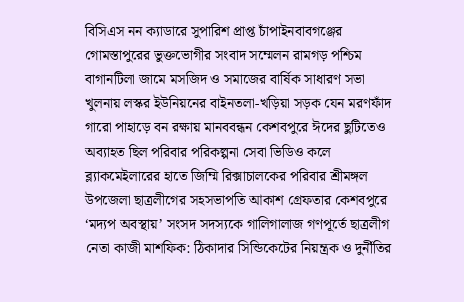বিসিএস নন ক্যাডারে সুপারিশ প্রাপ্ত চাঁপাইনবাবগঞ্জের গোমস্তাপুরের ভুক্তভোগীর সংবাদ সম্মেলন রামগড় পশ্চিম বাগানটিলা জামে মসজিদ ও সমাজের বার্ষিক সাধারণ সভা খুলনায় লস্কর ইউনিয়নের বাইনতলা-খড়িয়া সড়ক যেন মরণফাঁদ গারো পাহাড়ে বন রক্ষায় মানববন্ধন কেশবপুরে ঈদের ছুটিতেও অব্যাহত ছিল পরিবার পরিকল্পনা সেবা ভিডিও কলে ব্ল্যাকমেইলারের হাতে জিম্মি রিক্সাচালকের পরিবার শ্রীমঙ্গল উপজেলা ছাত্রলীগের সহসভাপতি আকাশ গ্রেফতার কেশবপুরে ‘মদ্যপ অবস্থায়’ সংসদ সদস্যকে গালিগালাজ গণপূর্তে ছাত্রলীগ নেতা কাজী মাশফিক: ঠিকাদার সিন্ডিকেটের নিয়ন্ত্রক ও দুর্নীতির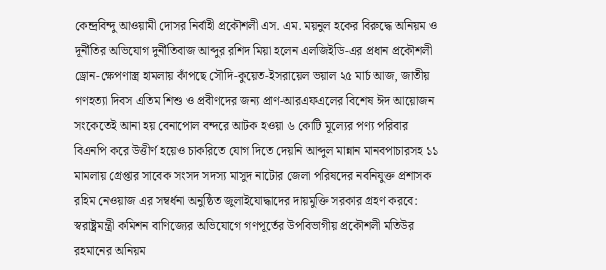কেন্দ্রবিন্দু আওয়ামী দোসর নির্বাহী প্রকৌশলী এস. এম. ময়নুল হকের বিরুদ্ধে অনিয়ম ও দূর্নীতির অভিযোগ দুর্নীতিবাজ আব্দুর রশিদ মিয়া হলেন এলজিইডি-এর প্রধান প্রকৌশলী ড্রোন-ক্ষেপণাস্ত্র হামলায় কাঁপছে সৌদি-কুয়েত-ইসরায়েল ভয়াল ২৫ মার্চ আজ, জাতীয় গণহত্যা দিবস এতিম শিশু ও প্রবীণদের জন্য প্রাণ-আরএফএলের বিশেষ ঈদ আয়োজন সংকেতেই আনা হয় বেনাপোল বন্দরে আটক হওয়া ৬ কোটি মূল্যের পণ্য পরিবার বিএনপি করে উত্তীর্ণ হয়েও চাকরিতে যোগ দিতে দেয়নি আব্দুল মান্নান মানবপাচারসহ ১১ মামলায় গ্রেপ্তার সাবেক সংসদ সদস্য মাসুদ নাটোর জেলা পরিষদের নবনিযুক্ত প্রশাসক রহিম নেওয়াজ এর সম্বর্ধনা অনুষ্ঠিত জুলাইযোদ্ধাদের দায়মুক্তি সরকার গ্রহণ করবে: স্বরাষ্ট্রমন্ত্রী কমিশন বাণিজ্যের অভিযোগে গণপূর্তের উপবিভাগীয় প্রকৌশলী মতিউর রহমানের অনিয়ম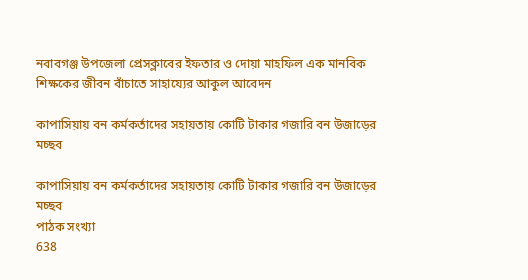নবাবগঞ্জ উপজেলা প্রেসক্লাবের ইফতার ও দোয়া মাহফিল এক মানবিক শিক্ষকের জীবন বাঁচাতে সাহায্যের আকুল আবেদন

কাপাসিয়ায় বন কর্মকর্তাদের সহায়তায় কোটি টাকার গজারি বন উজাড়ের মচ্ছব

কাপাসিয়ায় বন কর্মকর্তাদের সহায়তায় কোটি টাকার গজারি বন উজাড়ের মচ্ছব
পাঠক সংখ্যা
638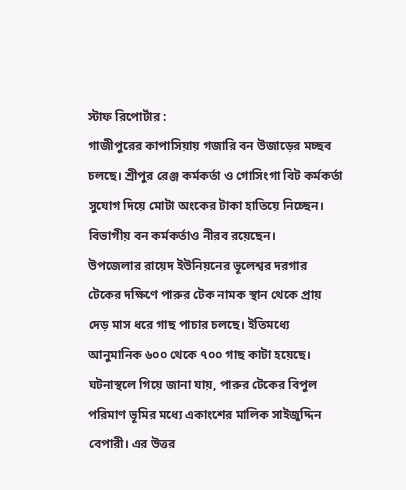স্টাফ রিপোর্টার :
গাজীপুরের কাপাসিয়ায় গজারি বন উজাড়ের মচ্ছব চলছে। শ্রীপুর রেঞ্জ কর্মকর্তা ও গোসিংগা বিট কর্মকর্তা সুযোগ দিয়ে মোটা অংকের টাকা হাতিয়ে নিচ্ছেন। বিভাগীয় বন কর্মকর্তাও নীরব রয়েছেন।
উপজেলার রায়েদ ইউনিয়নের ভূলেশ্বর দরগার টেকের দক্ষিণে পারুর টেক নামক স্থান থেকে প্রায় দেড় মাস ধরে গাছ পাচার চলছে। ইতিমধ্যে আনুমানিক ৬০০ থেকে ৭০০ গাছ কাটা হয়েছে।
ঘটনাস্থলে গিয়ে জানা যায়, পারুর টেকের বিপুল পরিমাণ ভূমির মধ্যে একাংশের মালিক সাইজুদ্দিন বেপারী। এর উত্তর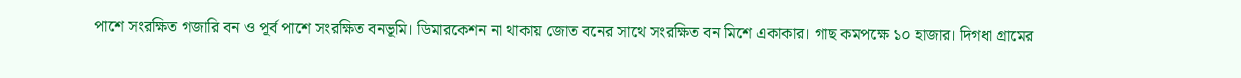পাশে সংরক্ষিত গজারি বন ও পূর্ব পাশে সংরক্ষিত বনভূমি। ডিমারকেশন না থাকায় জোত বনের সাথে সংরক্ষিত বন মিশে একাকার। গাছ কমপক্ষে ১০ হাজার। দিগধা গ্রামের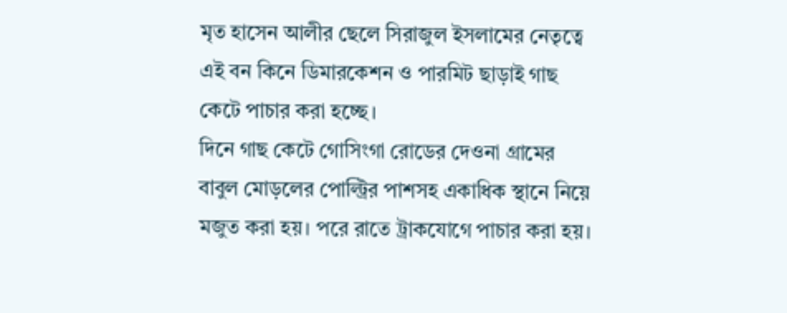মৃত হাসেন আলীর ছেলে সিরাজুল ইসলামের নেতৃত্বে এই বন কিনে ডিমারকেশন ও পারমিট ছাড়াই গাছ কেটে পাচার করা হচ্ছে।
দিনে গাছ কেটে গোসিংগা রোডের দেওনা গ্রামের বাবুল মোড়লের পোল্ট্রির পাশসহ একাধিক স্থানে নিয়ে মজুত করা হয়। পরে রাতে ট্রাকযোগে পাচার করা হয়।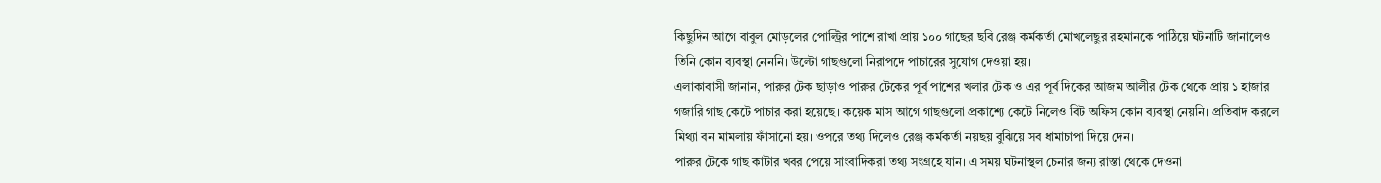কিছুদিন আগে বাবুল মোড়লের পোল্ট্রির পাশে রাখা প্রায় ১০০ গাছের ছবি রেঞ্জ কর্মকর্তা মোখলেছুর রহমানকে পাঠিয়ে ঘটনাটি জানালেও তিনি কোন ব্যবস্থা নেননি। উল্টো গাছগুলো নিরাপদে পাচারের সুযোগ দেওয়া হয়।
এলাকাবাসী জানান, পারুর টেক ছাড়াও পারুর টেকের পূর্ব পাশের খলার টেক ও এর পূর্ব দিকের আজম আলীর টেক থেকে প্রায় ১ হাজার গজারি গাছ কেটে পাচার করা হয়েছে। কয়েক মাস আগে গাছগুলো প্রকাশ্যে কেটে নিলেও বিট অফিস কোন ব্যবস্থা নেয়নি। প্রতিবাদ করলে মিথ্যা বন মামলায় ফাঁসানো হয়। ওপরে তথ্য দিলেও রেঞ্জ কর্মকর্তা নয়ছয় বুঝিয়ে সব ধামাচাপা দিয়ে দেন।
পারুর টেকে গাছ কাটার খবর পেয়ে সাংবাদিকরা তথ্য সংগ্রহে যান। এ সময় ঘটনাস্থল চেনার জন্য রাস্তা থেকে দেওনা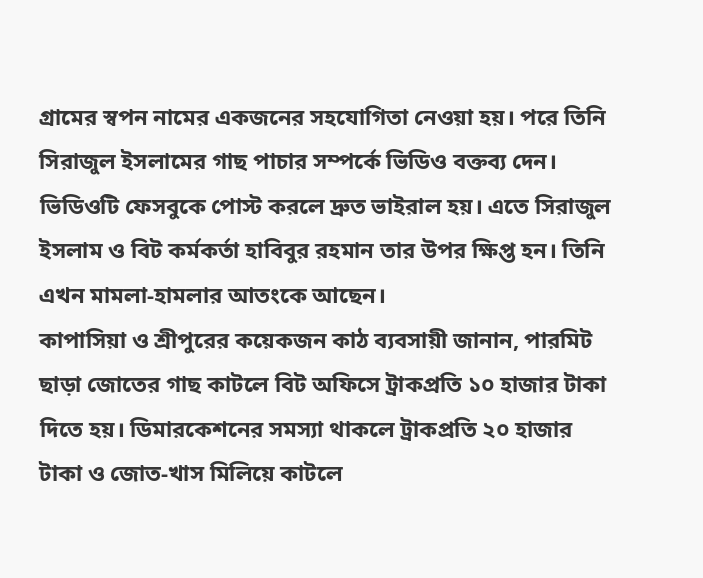গ্রামের স্বপন নামের একজনের সহযোগিতা নেওয়া হয়। পরে তিনি সিরাজুল ইসলামের গাছ পাচার সম্পর্কে ভিডিও বক্তব্য দেন। ভিডিওটি ফেসবুকে পোস্ট করলে দ্রুত ভাইরাল হয়। এতে সিরাজুল ইসলাম ও বিট কর্মকর্তা হাবিবুর রহমান তার উপর ক্ষিপ্ত হন। তিনি এখন মামলা-হামলার আতংকে আছেন।
কাপাসিয়া ও শ্রীপুরের কয়েকজন কাঠ ব্যবসায়ী জানান, পারমিট ছাড়া জোতের গাছ কাটলে বিট অফিসে ট্রাকপ্রতি ১০ হাজার টাকা দিতে হয়। ডিমারকেশনের সমস্যা থাকলে ট্রাকপ্রতি ২০ হাজার টাকা ও জোত-খাস মিলিয়ে কাটলে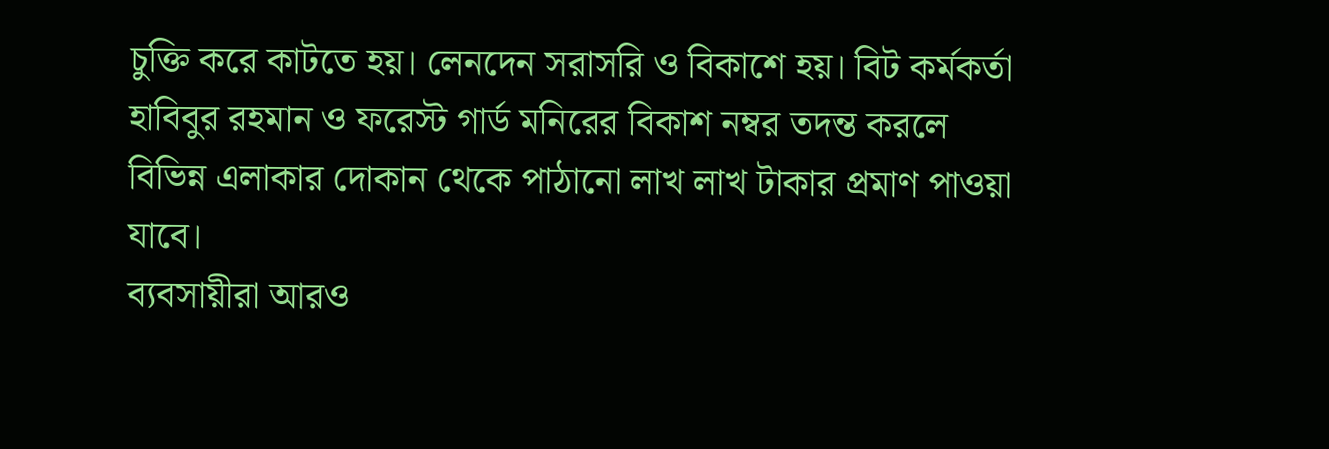চুক্তি করে কাটতে হয়। লেনদেন সরাসরি ও বিকাশে হয়। বিট কর্মকর্তা হাবিবুর রহমান ও ফরেস্ট গার্ড মনিরের বিকাশ নম্বর তদন্ত করলে বিভিন্ন এলাকার দোকান থেকে পাঠানো লাখ লাখ টাকার প্রমাণ পাওয়া যাবে।
ব্যবসায়ীরা আরও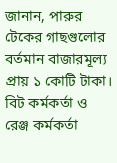জানান, পারুর টেকের গাছগুলোর বর্তমান বাজারমূল্য প্রায় ১ কোটি টাকা। বিট কর্মকর্তা ও রেঞ্জ কর্মকর্তা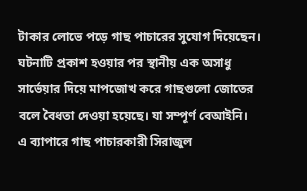টাকার লোভে পড়ে গাছ পাচারের সুযোগ দিয়েছেন। ঘটনাটি প্রকাশ হওয়ার পর স্থানীয় এক অসাধু সার্ভেয়ার দিয়ে মাপজোখ করে গাছগুলো জোতের বলে বৈধতা দেওয়া হয়েছে। যা সম্পূর্ণ বেআইনি।
এ ব্যাপারে গাছ পাচারকারী সিরাজুল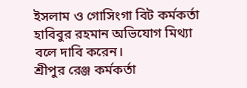ইসলাম ও গোসিংগা বিট কর্মকর্তা হাবিবুর রহমান অভিযোগ মিথ্যা বলে দাবি করেন।
শ্রীপুর রেঞ্জ কর্মকর্তা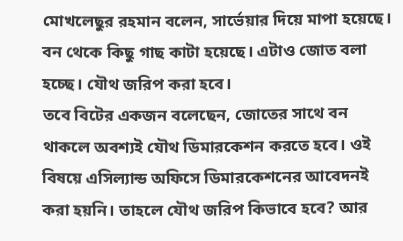মোখলেছুর রহমান বলেন, সার্ভেয়ার দিয়ে মাপা হয়েছে। বন থেকে কিছু গাছ কাটা হয়েছে। এটাও জোত বলা হচ্ছে। যৌথ জরিপ করা হবে।
তবে বিটের একজন বলেছেন, জোতের সাথে বন থাকলে অবশ্যই যৌথ ডিমারকেশন করতে হবে। ওই বিষয়ে এসিল্যান্ড অফিসে ডিমারকেশনের আবেদনই করা হয়নি। তাহলে যৌথ জরিপ কিভাবে হবে? আর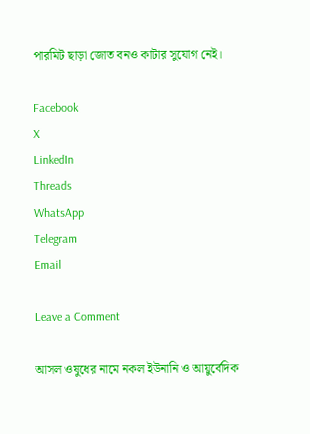পারমিট ছাড়া জোত বনও কাটার সুযোগ নেই।

Facebook
X
LinkedIn
Threads
WhatsApp
Telegram
Email

Leave a Comment

আসল ওষুধের নামে নকল ইউনানি ও আয়ুর্বেদিক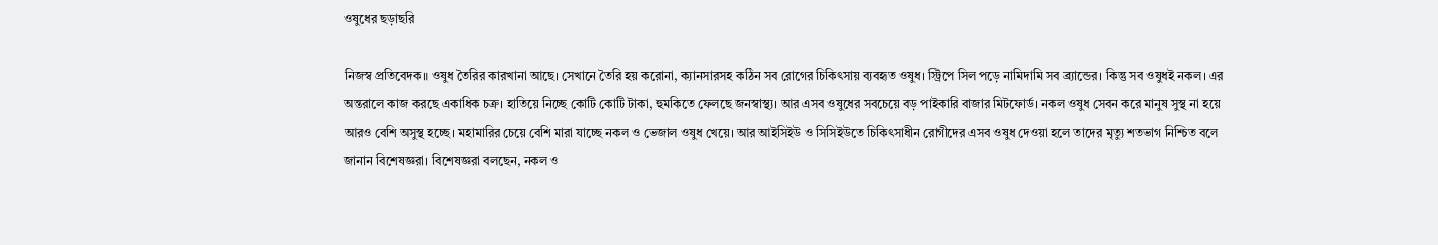ওষুধের ছড়াছরি

নিজস্ব প্রতিবেদক॥ ওষুধ তৈরির কারখানা আছে। সেখানে তৈরি হয় করোনা, ক্যানসারসহ কঠিন সব রোগের চিকিৎসায় ব্যবহৃত ওষুধ। স্ট্রিপে সিল পড়ে নামিদামি সব ব্র্যান্ডের। কিন্তু সব ওষুধই নকল। এর অন্তরালে কাজ করছে একাধিক চক্র। হাতিয়ে নিচ্ছে কোটি কোটি টাকা, হুমকিতে ফেলছে জনস্বাস্থ্য। আর এসব ওষুধের সবচেয়ে বড় পাইকারি বাজার মিটফোর্ড। নকল ওষুধ সেবন করে মানুষ সুস্থ না হয়ে আরও বেশি অসুস্থ হচ্ছে। মহামারির চেয়ে বেশি মারা যাচ্ছে নকল ও ভেজাল ওষুধ খেয়ে। আর আইসিইউ ও সিসিইউতে চিকিৎসাধীন রোগীদের এসব ওষুধ দেওয়া হলে তাদের মৃত্যু শতভাগ নিশ্চিত বলে জানান বিশেষজ্ঞরা। বিশেষজ্ঞরা বলছেন, নকল ও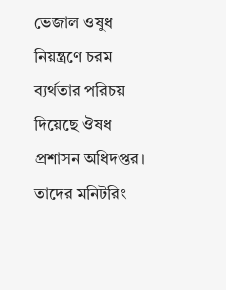ভেজাল ওষুধ নিয়ন্ত্রণে চরম ব্যর্থতার পরিচয় দিয়েছে ঔষধ প্রশাসন অধিদপ্তর। তাদের মনিটরিং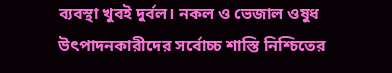ব্যবস্থা খুবই দুর্বল। নকল ও ভেজাল ওষুধ উৎপাদনকারীদের সর্বোচ্চ শাস্তি নিশ্চিতের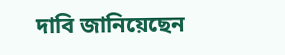দাবি জানিয়েছেন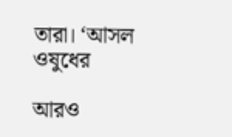তারা। ‘আসল ওষুধের

আরও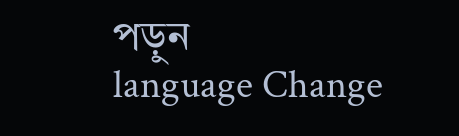পড়ুন
language Change